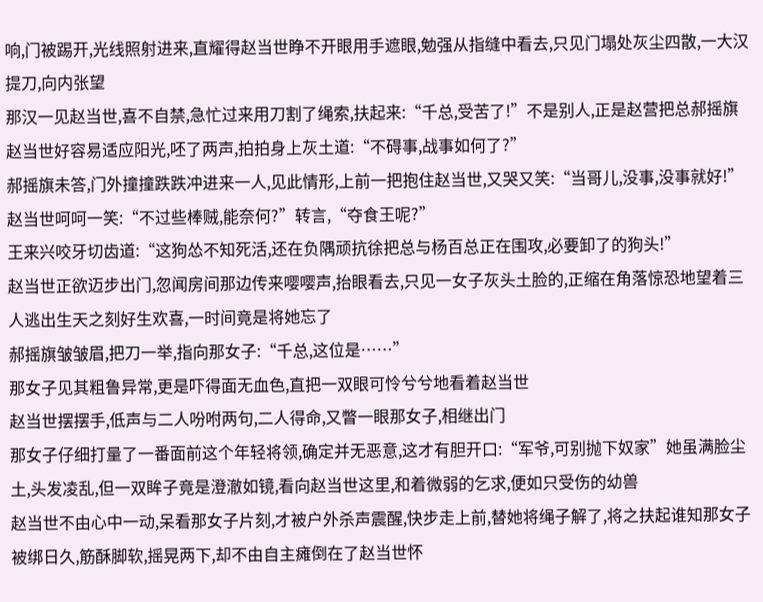响,门被踢开,光线照射进来,直耀得赵当世睁不开眼用手遮眼,勉强从指缝中看去,只见门塌处灰尘四散,一大汉提刀,向内张望
那汉一见赵当世,喜不自禁,急忙过来用刀割了绳索,扶起来:“千总,受苦了!”不是别人,正是赵营把总郝摇旗
赵当世好容易适应阳光,呸了两声,拍拍身上灰土道:“不碍事,战事如何了?”
郝摇旗未答,门外撞撞跌跌冲进来一人,见此情形,上前一把抱住赵当世,又哭又笑:“当哥儿,没事,没事就好!”
赵当世呵呵一笑:“不过些棒贼,能奈何?”转言,“夺食王呢?”
王来兴咬牙切齿道:“这狗怂不知死活,还在负隅顽抗徐把总与杨百总正在围攻,必要卸了的狗头!”
赵当世正欲迈步出门,忽闻房间那边传来嘤嘤声,抬眼看去,只见一女子灰头土脸的,正缩在角落惊恐地望着三人逃出生天之刻好生欢喜,一时间竟是将她忘了
郝摇旗皱皱眉,把刀一举,指向那女子:“千总,这位是……”
那女子见其粗鲁异常,更是吓得面无血色,直把一双眼可怜兮兮地看着赵当世
赵当世摆摆手,低声与二人吩咐两句,二人得命,又瞥一眼那女子,相继出门
那女子仔细打量了一番面前这个年轻将领,确定并无恶意,这才有胆开口:“军爷,可别抛下奴家”她虽满脸尘土,头发凌乱,但一双眸子竟是澄澈如镜,看向赵当世这里,和着微弱的乞求,便如只受伤的幼兽
赵当世不由心中一动,呆看那女子片刻,才被户外杀声震醒,快步走上前,替她将绳子解了,将之扶起谁知那女子被绑日久,筋酥脚软,摇晃两下,却不由自主瘫倒在了赵当世怀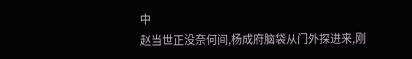中
赵当世正没奈何间,杨成府脑袋从门外探进来,刚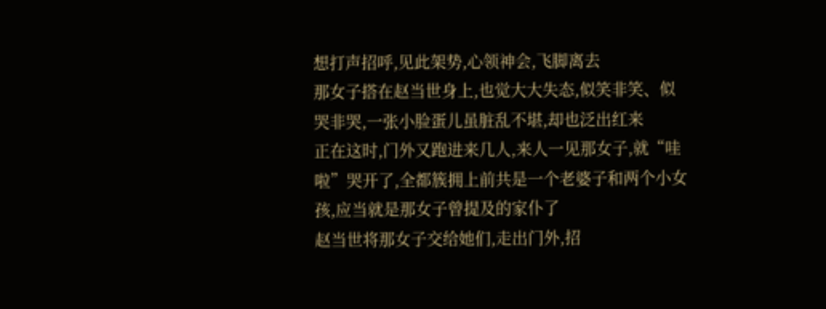想打声招呼,见此架势,心领神会,飞脚离去
那女子搭在赵当世身上,也觉大大失态,似笑非笑、似哭非哭,一张小脸蛋儿虽脏乱不堪,却也泛出红来
正在这时,门外又跑进来几人,来人一见那女子,就“哇啦”哭开了,全都簇拥上前共是一个老婆子和两个小女孩,应当就是那女子曾提及的家仆了
赵当世将那女子交给她们,走出门外,招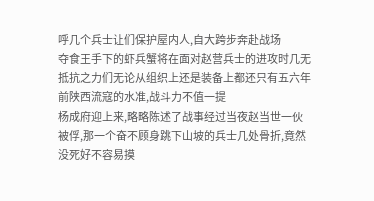呼几个兵士让们保护屋内人,自大跨步奔赴战场
夺食王手下的虾兵蟹将在面对赵营兵士的进攻时几无抵抗之力们无论从组织上还是装备上都还只有五六年前陕西流寇的水准,战斗力不值一提
杨成府迎上来,略略陈述了战事经过当夜赵当世一伙被俘,那一个奋不顾身跳下山坡的兵士几处骨折,竟然没死好不容易摸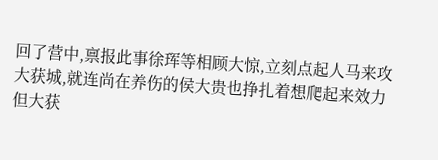回了营中,禀报此事徐珲等相顾大惊,立刻点起人马来攻大获城,就连尚在养伤的侯大贵也挣扎着想爬起来效力
但大获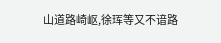山道路崎岖,徐珲等又不谙路